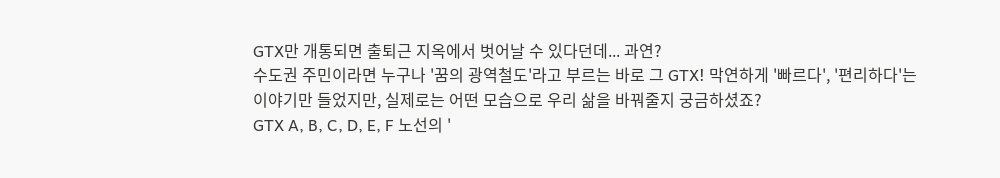GTX만 개통되면 출퇴근 지옥에서 벗어날 수 있다던데... 과연?
수도권 주민이라면 누구나 '꿈의 광역철도'라고 부르는 바로 그 GTX! 막연하게 '빠르다', '편리하다'는 이야기만 들었지만, 실제로는 어떤 모습으로 우리 삶을 바꿔줄지 궁금하셨죠?
GTX A, B, C, D, E, F 노선의 '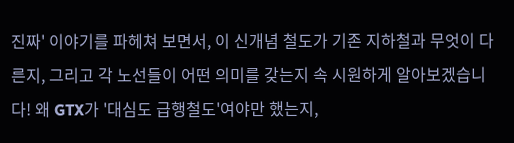진짜' 이야기를 파헤쳐 보면서, 이 신개념 철도가 기존 지하철과 무엇이 다른지, 그리고 각 노선들이 어떤 의미를 갖는지 속 시원하게 알아보겠습니다! 왜 GTX가 '대심도 급행철도'여야만 했는지,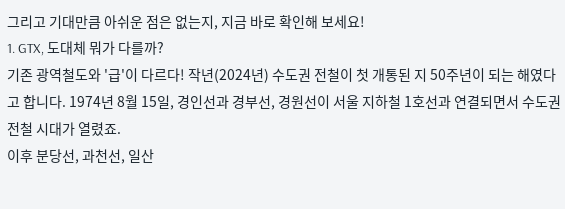그리고 기대만큼 아쉬운 점은 없는지, 지금 바로 확인해 보세요!
1. GTX, 도대체 뭐가 다를까?
기존 광역철도와 '급'이 다르다! 작년(2024년) 수도권 전철이 첫 개통된 지 50주년이 되는 해였다고 합니다. 1974년 8월 15일, 경인선과 경부선, 경원선이 서울 지하철 1호선과 연결되면서 수도권 전철 시대가 열렸죠.
이후 분당선, 과천선, 일산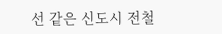선 같은 신도시 전철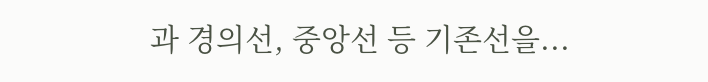과 경의선, 중앙선 등 기존선을...